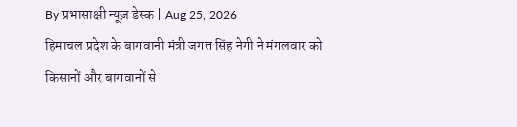By प्रभासाक्षी न्यूज़ डेस्क | Aug 25, 2026
हिमाचल प्रदेश के बागवानी मंत्री जगत सिंह नेगी ने मंगलवार को किसानों और बागवानों से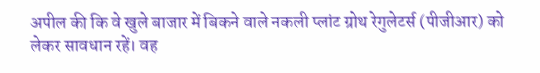अपील की कि वे खुले बाजार में बिकने वाले नकली प्लांट ग्रोथ रेगुलेटर्स (पीजीआर) को लेकर सावधान रहें। वह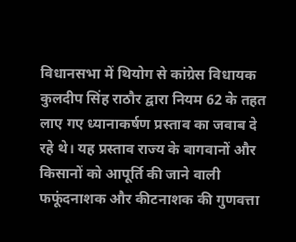विधानसभा में थियोग से कांग्रेस विधायक कुलदीप सिंह राठौर द्वारा नियम 62 के तहत लाए गए ध्यानाकर्षण प्रस्ताव का जवाब दे रहे थे। यह प्रस्ताव राज्य के बागवानों और किसानों को आपूर्ति की जाने वाली फफूंदनाशक और कीटनाशक की गुणवत्ता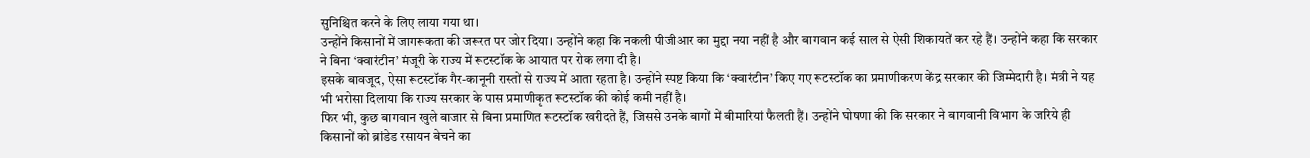सुनिश्चित करने के लिए लाया गया था।
उन्होंने किसानों में जागरूकता की जरूरत पर जोर दिया। उन्होंने कहा कि नकली पीजीआर का मुद्दा नया नहीं है और बागवान कई साल से ऐसी शिकायतें कर रहे हैं। उन्होंने कहा कि सरकार ने बिना ‘क्वारंटीन’ मंजूरी के राज्य में रूटस्टॉक के आयात पर रोक लगा दी है।
इसके बावजूद, ऐसा रूटस्टॉक गैर-कानूनी रास्तों से राज्य में आता रहता है। उन्होंने स्पष्ट किया कि ‘क्वारंटीन’ किए गए रूटस्टॉक का प्रमाणीकरण केंद्र सरकार की जिम्मेदारी है। मंत्री ने यह भी भरोसा दिलाया कि राज्य सरकार के पास प्रमाणीकृत रूटस्टॉक की कोई कमी नहीं है।
फिर भी, कुछ बागवान खुले बाजार से बिना प्रमाणित रूटस्टॉक खरीदते हैं, जिससे उनके बागों में बीमारियां फैलती हैं। उन्होंने घोषणा की कि सरकार ने बागवानी विभाग के जरिये ही किसानों को ब्रांडेड रसायन बेचने का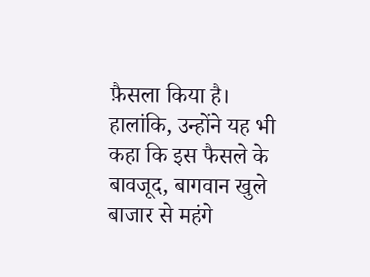फ़ैसला किया है। हालांकि, उन्होंने यह भी कहा कि इस फैसले के बावजूद, बागवान खुले बाजार से महंगे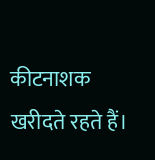कीटनाशक खरीदते रहते हैं।